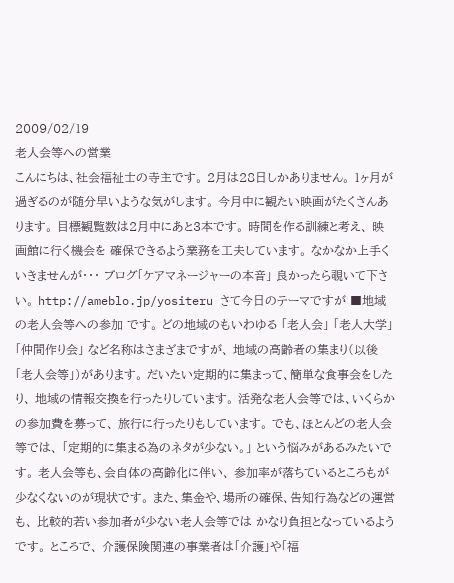2009/02/19
老人会等への営業
こんにちは、社会福祉士の寺主です。 2月は28日しかありません。 1ヶ月が過ぎるのが随分早いような気がします。 今月中に観たい映画がたくさんあります。 目標観覧数は2月中にあと3本です。 時間を作る訓練と考え、 映画館に行く機会を 確保できるよう業務を工夫しています。 なかなか上手くいきませんが・・・ ブログ「ケアマネージャーの本音」 良かったら覗いて下さい。 http://ameblo.jp/yositeru さて今日のテーマですが ■地域の老人会等への参加 です。 どの地域のもいわゆる 「老人会」 「老人大学」 「仲間作り会」 など名称はさまざまですが、 地域の高齢者の集まり(以後「老人会等」)があります。 だいたい定期的に集まって、簡単な食事会をしたり、 地域の情報交換を行ったりしています。 活発な老人会等では、いくらかの参加費を募って、 旅行に行ったりもしています。 でも、ほとんどの老人会等では、 「定期的に集まる為のネタが少ない。」 という悩みがあるみたいです。 老人会等も、会自体の高齢化に伴い、 参加率が落ちているところもが少なくないのが現状です。 また、集金や、場所の確保、告知行為などの運営も、 比較的若い参加者が少ない老人会等では かなり負担となっているようです。 ところで、 介護保険関連の事業者は「介護」や「福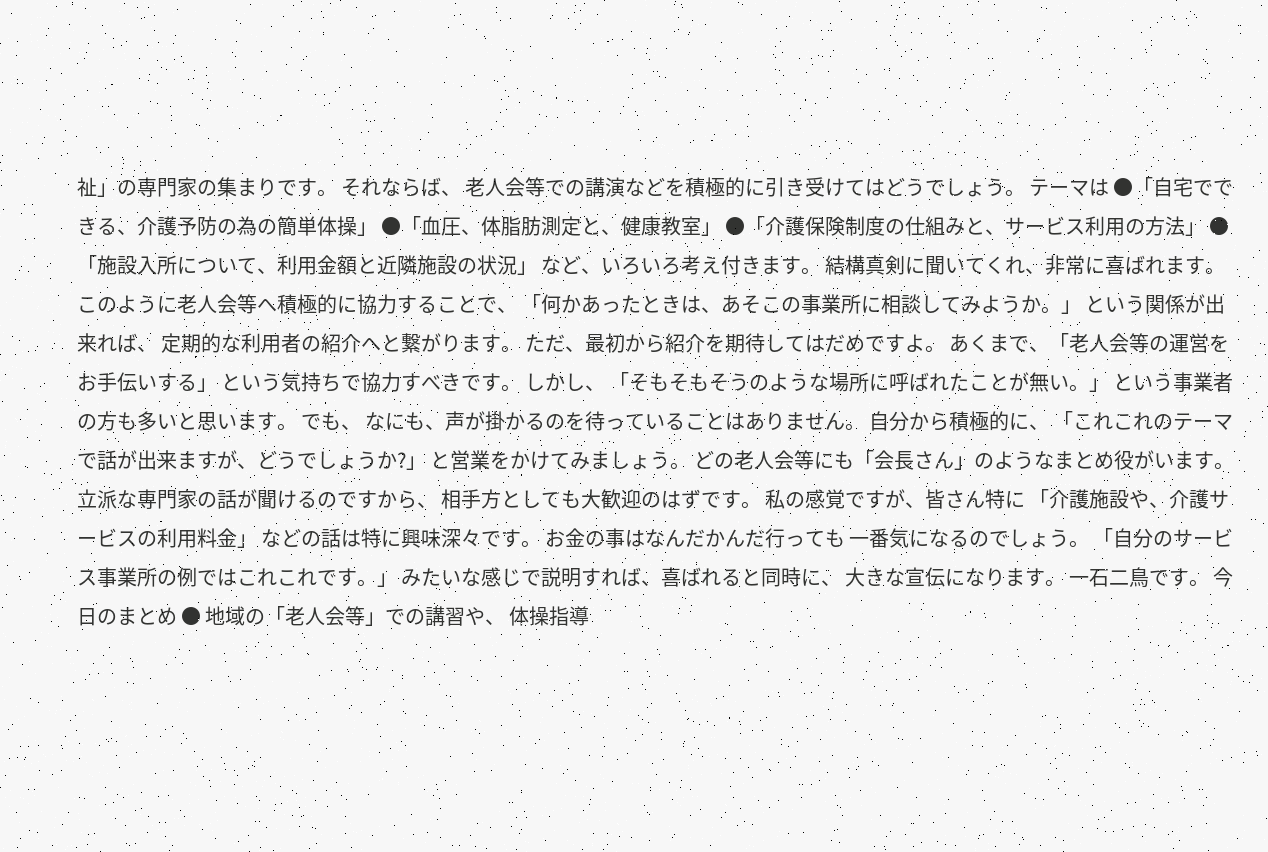祉」の専門家の集まりです。 それならば、 老人会等での講演などを積極的に引き受けてはどうでしょう。 テーマは ●「自宅でできる、介護予防の為の簡単体操」 ●「血圧、体脂肪測定と、健康教室」 ●「介護保険制度の仕組みと、サービス利用の方法」 ●「施設入所について、利用金額と近隣施設の状況」 など、いろいろ考え付きます。 結構真剣に聞いてくれ、非常に喜ばれます。 このように老人会等へ積極的に協力することで、 「何かあったときは、あそこの事業所に相談してみようか。」 という関係が出来れば、 定期的な利用者の紹介へと繋がります。 ただ、最初から紹介を期待してはだめですよ。 あくまで、「老人会等の運営をお手伝いする」 という気持ちで協力すべきです。 しかし、 「そもそもそうのような場所に呼ばれたことが無い。」 という事業者の方も多いと思います。 でも、 なにも、声が掛かるのを待っていることはありません。 自分から積極的に、 「これこれのテーマで話が出来ますが、どうでしょうか?」 と営業をかけてみましょう。 どの老人会等にも「会長さん」のようなまとめ役がいます。 立派な専門家の話が聞けるのですから、 相手方としても大歓迎のはずです。 私の感覚ですが、皆さん特に 「介護施設や、介護サービスの利用料金」 などの話は特に興味深々です。 お金の事はなんだかんだ行っても 一番気になるのでしょう。 「自分のサービス事業所の例ではこれこれです。」 みたいな感じで説明すれば、喜ばれると同時に、 大きな宣伝になります。 一石二鳥です。 今日のまとめ ● 地域の「老人会等」での講習や、 体操指導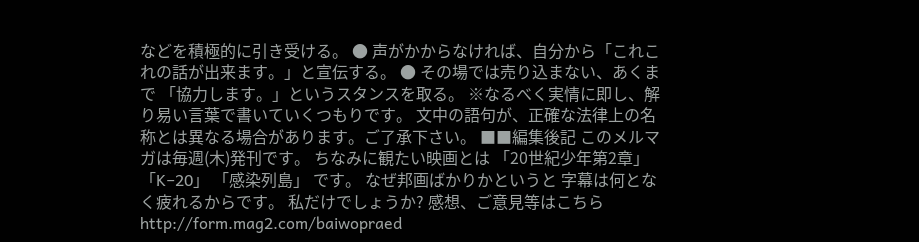などを積極的に引き受ける。 ● 声がかからなければ、自分から「これこれの話が出来ます。」と宣伝する。 ● その場では売り込まない、あくまで 「協力します。」というスタンスを取る。 ※なるべく実情に即し、解り易い言葉で書いていくつもりです。 文中の語句が、正確な法律上の名称とは異なる場合があります。ご了承下さい。 ■■編集後記 このメルマガは毎週(木)発刊です。 ちなみに観たい映画とは 「20世紀少年第2章」 「K−20」 「感染列島」 です。 なぜ邦画ばかりかというと 字幕は何となく疲れるからです。 私だけでしょうか? 感想、ご意見等はこちら http://form.mag2.com/baiwopraed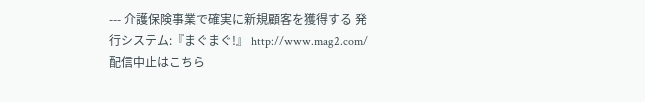--- 介護保険事業で確実に新規顧客を獲得する 発行システム:『まぐまぐ!』 http://www.mag2.com/ 配信中止はこちら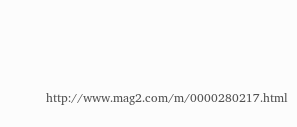http://www.mag2.com/m/0000280217.html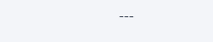---